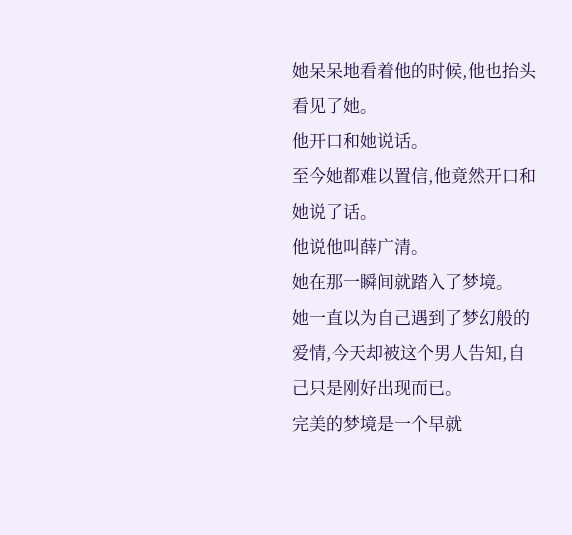她呆呆地看着他的时候,他也抬头看见了她。
他开口和她说话。
至今她都难以置信,他竟然开口和她说了话。
他说他叫薛广清。
她在那一瞬间就踏入了梦境。
她一直以为自己遇到了梦幻般的爱情,今天却被这个男人告知,自己只是刚好出现而已。
完美的梦境是一个早就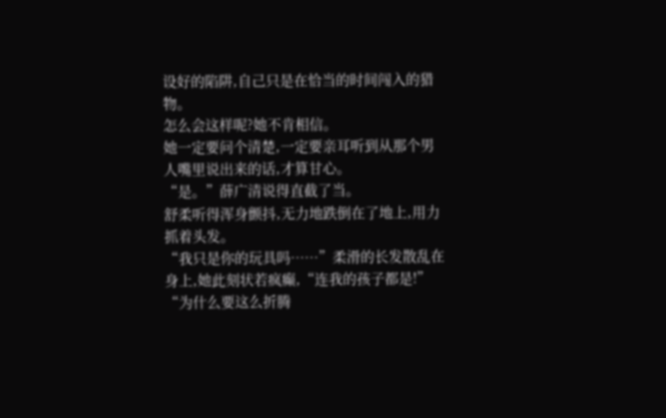设好的陷阱,自己只是在恰当的时间闯入的猎物。
怎么会这样呢?她不肯相信。
她一定要问个清楚,一定要亲耳听到从那个男人嘴里说出来的话,才算甘心。
“是。”薛广清说得直截了当。
舒柔听得浑身颤抖,无力地跌倒在了地上,用力抓着头发。
“我只是你的玩具吗……”柔滑的长发散乱在身上,她此刻状若疯癫,“连我的孩子都是!”
“为什么要这么折腾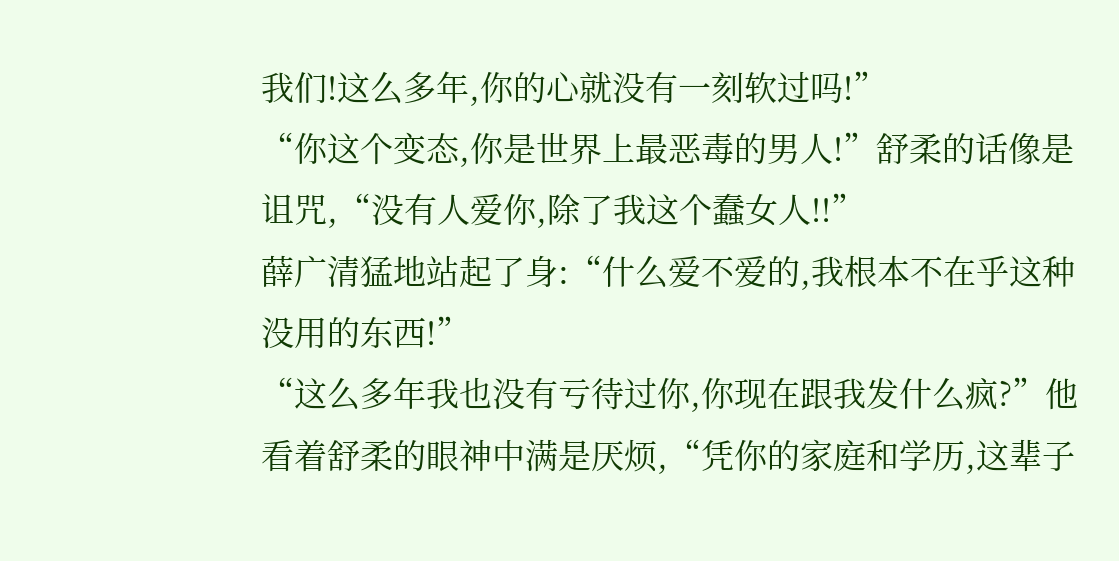我们!这么多年,你的心就没有一刻软过吗!”
“你这个变态,你是世界上最恶毒的男人!”舒柔的话像是诅咒,“没有人爱你,除了我这个蠢女人!!”
薛广清猛地站起了身:“什么爱不爱的,我根本不在乎这种没用的东西!”
“这么多年我也没有亏待过你,你现在跟我发什么疯?”他看着舒柔的眼神中满是厌烦,“凭你的家庭和学历,这辈子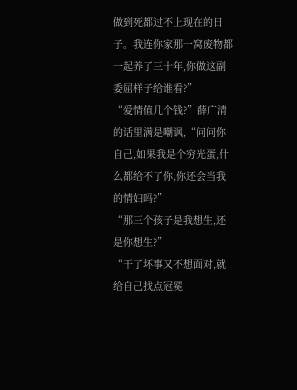做到死都过不上现在的日子。我连你家那一窝废物都一起养了三十年,你做这副委屈样子给谁看?”
“爱情值几个钱?”薛广清的话里满是嘲讽,“问问你自己,如果我是个穷光蛋,什么都给不了你,你还会当我的情妇吗?”
“那三个孩子是我想生,还是你想生?”
“干了坏事又不想面对,就给自己找点冠冕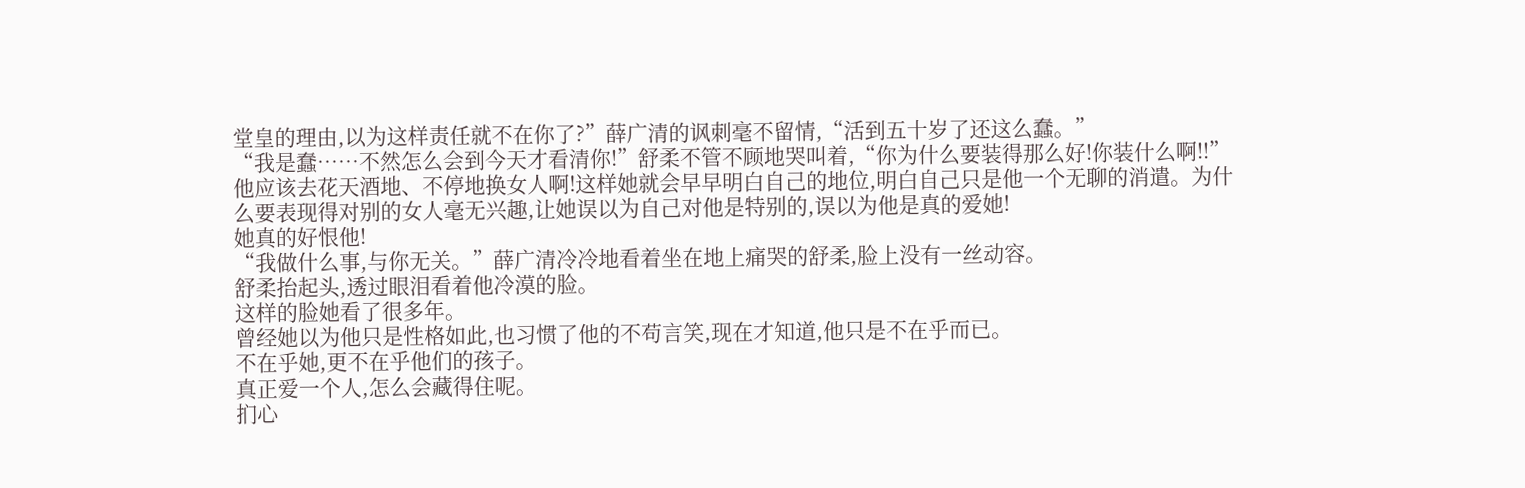堂皇的理由,以为这样责任就不在你了?”薛广清的讽刺毫不留情,“活到五十岁了还这么蠢。”
“我是蠢……不然怎么会到今天才看清你!”舒柔不管不顾地哭叫着,“你为什么要装得那么好!你装什么啊!!”
他应该去花天酒地、不停地换女人啊!这样她就会早早明白自己的地位,明白自己只是他一个无聊的消遣。为什么要表现得对别的女人毫无兴趣,让她误以为自己对他是特别的,误以为他是真的爱她!
她真的好恨他!
“我做什么事,与你无关。”薛广清冷冷地看着坐在地上痛哭的舒柔,脸上没有一丝动容。
舒柔抬起头,透过眼泪看着他冷漠的脸。
这样的脸她看了很多年。
曾经她以为他只是性格如此,也习惯了他的不苟言笑,现在才知道,他只是不在乎而已。
不在乎她,更不在乎他们的孩子。
真正爱一个人,怎么会藏得住呢。
扪心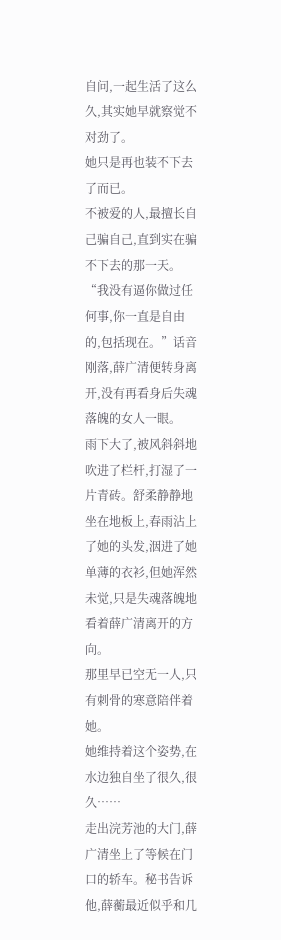自问,一起生活了这么久,其实她早就察觉不对劲了。
她只是再也装不下去了而已。
不被爱的人,最擅长自己骗自己,直到实在骗不下去的那一天。
“我没有逼你做过任何事,你一直是自由的,包括现在。”话音刚落,薛广清便转身离开,没有再看身后失魂落魄的女人一眼。
雨下大了,被风斜斜地吹进了栏杆,打湿了一片青砖。舒柔静静地坐在地板上,春雨沾上了她的头发,洇进了她单薄的衣衫,但她浑然未觉,只是失魂落魄地看着薛广清离开的方向。
那里早已空无一人,只有刺骨的寒意陪伴着她。
她维持着这个姿势,在水边独自坐了很久,很久……
走出浣芳池的大门,薛广清坐上了等候在门口的轿车。秘书告诉他,薛蘅最近似乎和几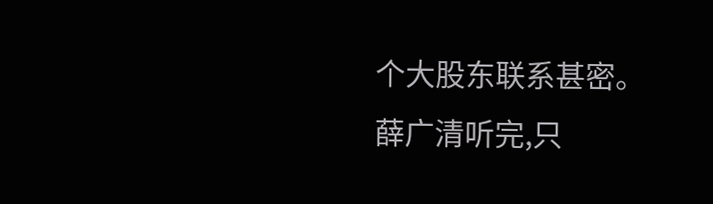个大股东联系甚密。
薛广清听完,只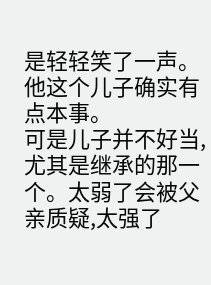是轻轻笑了一声。
他这个儿子确实有点本事。
可是儿子并不好当,尤其是继承的那一个。太弱了会被父亲质疑,太强了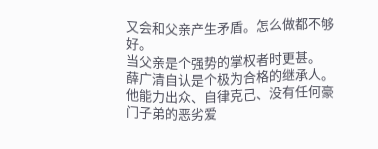又会和父亲产生矛盾。怎么做都不够好。
当父亲是个强势的掌权者时更甚。
薛广清自认是个极为合格的继承人。他能力出众、自律克己、没有任何豪门子弟的恶劣爱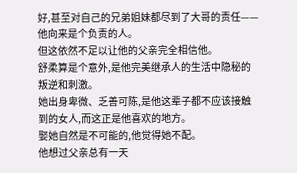好,甚至对自己的兄弟姐妹都尽到了大哥的责任——他向来是个负责的人。
但这依然不足以让他的父亲完全相信他。
舒柔算是个意外,是他完美继承人的生活中隐秘的叛逆和刺激。
她出身卑微、乏善可陈,是他这辈子都不应该接触到的女人,而这正是他喜欢的地方。
娶她自然是不可能的,他觉得她不配。
他想过父亲总有一天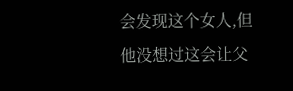会发现这个女人,但他没想过这会让父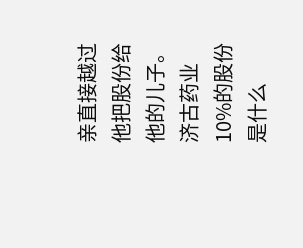亲直接越过他把股份给他的儿子。
济古药业10%的股份是什么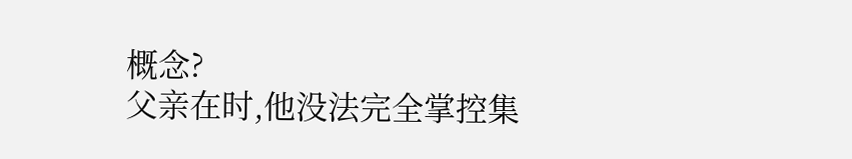概念?
父亲在时,他没法完全掌控集